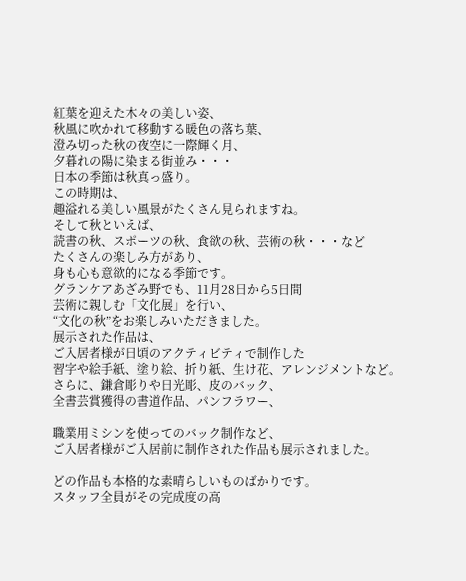紅葉を迎えた木々の美しい姿、
秋風に吹かれて移動する暖色の落ち葉、
澄み切った秋の夜空に一際輝く月、
夕暮れの陽に染まる街並み・・・
日本の季節は秋真っ盛り。
この時期は、
趣溢れる美しい風景がたくさん見られますね。
そして秋といえば、
読書の秋、スポーツの秋、食欲の秋、芸術の秋・・・など
たくさんの楽しみ方があり、
身も心も意欲的になる季節です。
グランケアあざみ野でも、11月28日から5日間
芸術に親しむ「文化展」を行い、
“文化の秋”をお楽しみいただきました。
展示された作品は、
ご入居者様が日頃のアクティビティで制作した
習字や絵手紙、塗り絵、折り紙、生け花、アレンジメントなど。
さらに、鎌倉彫りや日光彫、皮のバック、
全書芸賞獲得の書道作品、パンフラワー、

職業用ミシンを使ってのバック制作など、
ご入居者様がご入居前に制作された作品も展示されました。

どの作品も本格的な素晴らしいものばかりです。
スタッフ全員がその完成度の高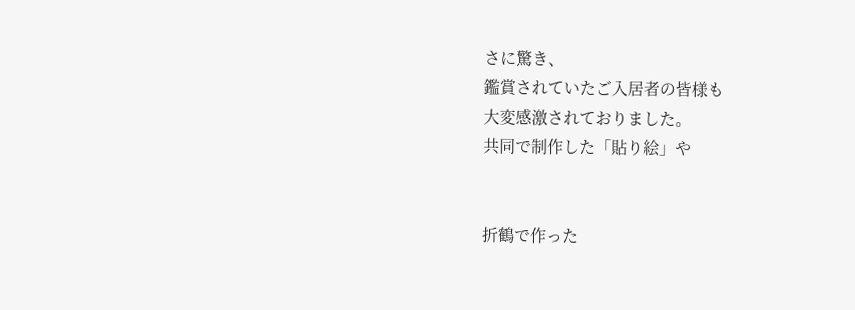さに驚き、
鑑賞されていたご入居者の皆様も
大変感激されておりました。
共同で制作した「貼り絵」や


折鶴で作った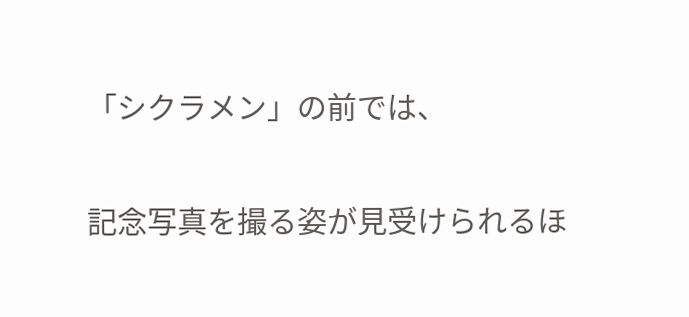「シクラメン」の前では、

記念写真を撮る姿が見受けられるほ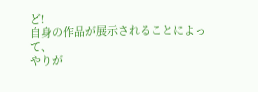ど!
自身の作品が展示されることによって、
やりが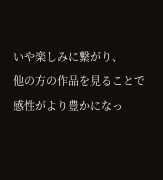いや楽しみに繋がり、
他の方の作品を見ることで
感性がより豊かになっ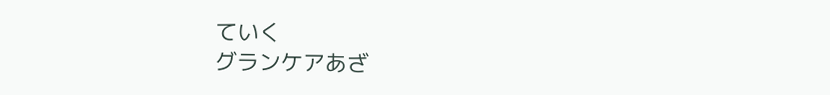ていく
グランケアあざ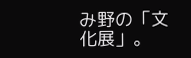み野の「文化展」。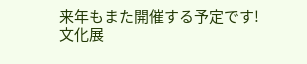来年もまた開催する予定です!
文化展